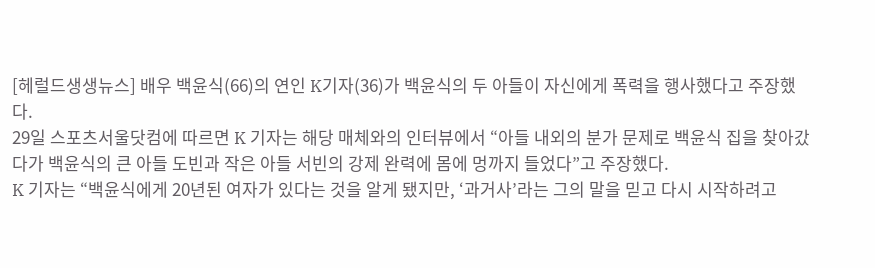[헤럴드생생뉴스] 배우 백윤식(66)의 연인 K기자(36)가 백윤식의 두 아들이 자신에게 폭력을 행사했다고 주장했다.
29일 스포츠서울닷컴에 따르면 K 기자는 해당 매체와의 인터뷰에서 “아들 내외의 분가 문제로 백윤식 집을 찾아갔다가 백윤식의 큰 아들 도빈과 작은 아들 서빈의 강제 완력에 몸에 멍까지 들었다”고 주장했다.
K 기자는 “백윤식에게 20년된 여자가 있다는 것을 알게 됐지만, ‘과거사’라는 그의 말을 믿고 다시 시작하려고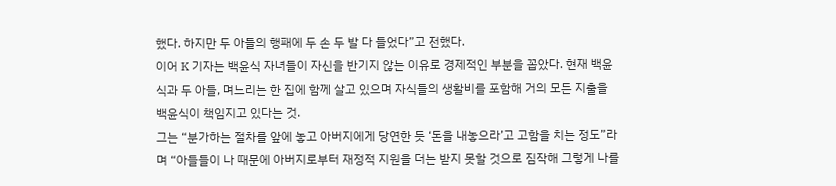했다. 하지만 두 아들의 행패에 두 손 두 발 다 들었다”고 전했다.
이어 K 기자는 백윤식 자녀들이 자신을 반기지 않는 이유로 경제적인 부분을 꼽았다. 현재 백윤식과 두 아들, 며느리는 한 집에 함께 살고 있으며 자식들의 생활비를 포함해 거의 모든 지출을 백윤식이 책임지고 있다는 것.
그는 “분가하는 절차를 앞에 놓고 아버지에게 당연한 듯 ‘돈을 내놓으라’고 고함을 치는 정도”라며 “아들들이 나 때문에 아버지로부터 재정적 지원을 더는 받지 못할 것으로 짐작해 그렇게 나를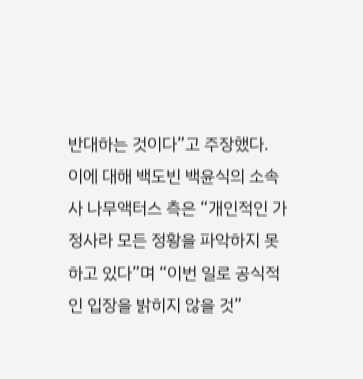반대하는 것이다”고 주장했다.
이에 대해 백도빈 백윤식의 소속사 나무액터스 측은 “개인적인 가정사라 모든 정황을 파악하지 못하고 있다”며 “이번 일로 공식적인 입장을 밝히지 않을 것”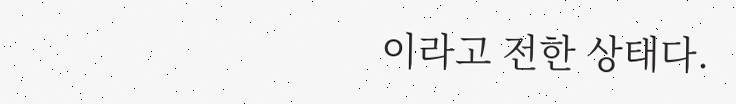이라고 전한 상태다.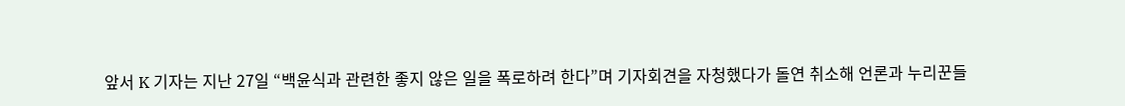앞서 K 기자는 지난 27일 “백윤식과 관련한 좋지 않은 일을 폭로하려 한다”며 기자회견을 자청했다가 돌연 취소해 언론과 누리꾼들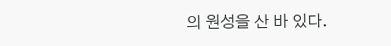의 원성을 산 바 있다.